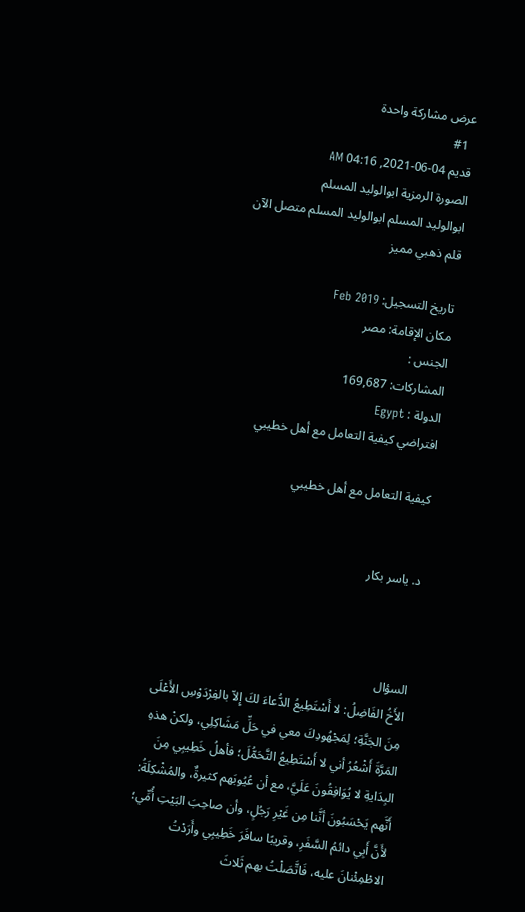عرض مشاركة واحدة
  #1
قديم 04-06-2021, 04:16 AM
الصورة الرمزية ابوالوليد المسلم
ابوالوليد المسلم ابوالوليد المسلم متصل الآن
قلم ذهبي مميز

تاريخ التسجيل: Feb 2019
مكان الإقامة: مصر
الجنس :
المشاركات: 169,687
الدولة : Egypt
افتراضي كيفية التعامل مع أهل خطيبي

كيفية التعامل مع أهل خطيبي


د. ياسر بكار



السؤال
الأَخُ الفَاضِلُ: لا أَسْتَطِيعُ الدُّعاءَ لكَ إِلاّ بالفِرْدَوْسِ الأَعْلَى مِنَ الجَنَّةِ؛ لِمَجْهُودِكَ معي في حَلِّ مَشَاكِلِي، ولكنْ هذهِ المَرَّةَ أَشْعُرُ أني لا أَسْتَطِيعُ التَّحَمُّلَ؛ فأهلُ خَطِيبِي مِنَ البِدَايةِ لا يُوَافِقُونَ عَلَيَّ، مع أن عُيُوبَهم كثيرةٌ، والمُشْكِلَةُ: أَنَّهم يَحْسَبُونَ أنَّنا مِن غَيْرِ رَجُلٍ، وأن صاحِبَ البَيْتِ أُمِّي؛ لأَنَّ أَبِي دائمُ السَّفَرِ، وقريبًا سافَرَ خَطِيبِي وأَرَدْتُ الاطْمِئْنانَ عليه، فَاتَّصَلْتُ بهم ثَلاثَ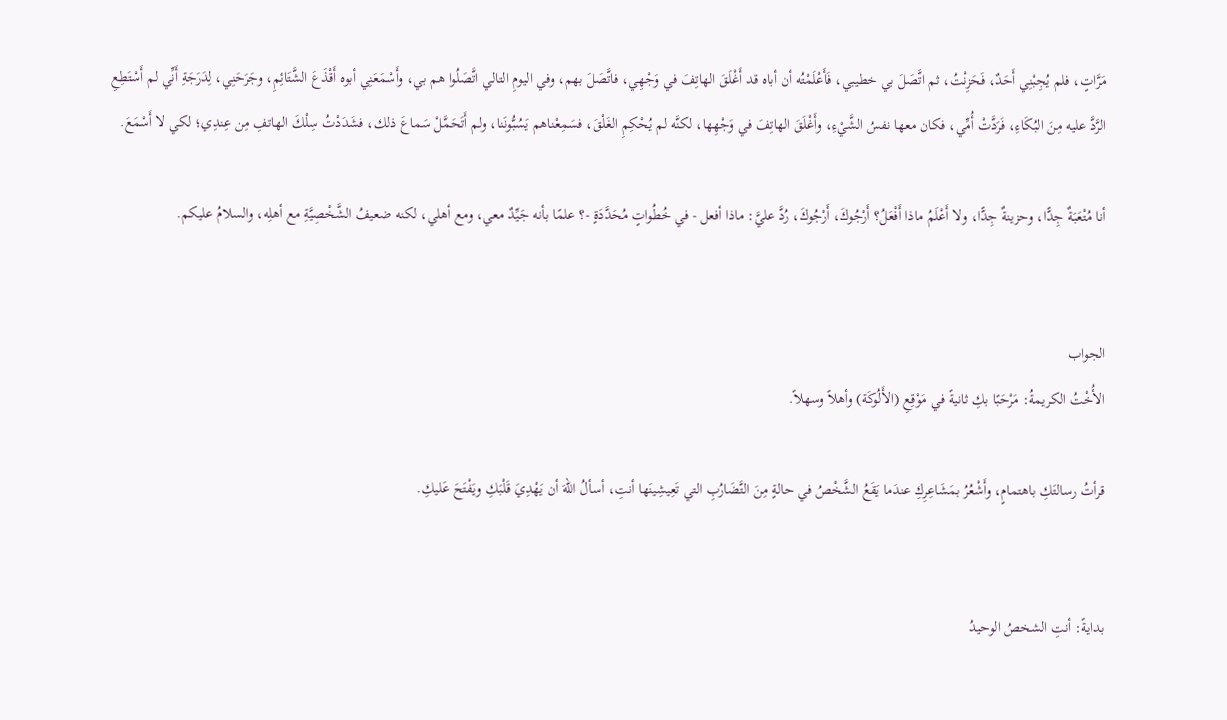مَرَّاتٍ، فلم يُجِبْنِي أَحَدٌ، فَحَزِنْتُ، ثم اتَّصَلَ بي خطيبي، فَأَعْلَمْتُه أن أباه قد أَغْلَقَ الهاتِفَ في وَجْهِي، فاتَّصَلَ بهم، وفي اليومِ التالي اتَّصَلُوا هم بي، وأَسْمَعَنِي أبوه أَقْذَعَ الشَّتَائِمِ، وجَرَحَنِي، لِدَرَجَةِ أَنِّي لم أَسْتَطِعِ الرَّدَّ عليه مِنَ البُكَاءِ، فَرَدَّتْ أُمِّي، فكان معها نفسُ الشَّيْءِ، وأَغْلَقَ الهاتِفَ في وَجْهِها، لكنَّه لم يُحْكِمِ الغَلْقَ، فسَمِعْناهم يَسُبُّونَنا، ولم أَتَحَمَّلْ سَماعَ ذلك، فشَدَدْتُ سِلْكَ الهاتفِ مِن عِندِي؛ لكي لا أَسْمَعَ.

أنا مُتْعَبَةٌ جِدًّا، وحزينةٌ جِدًّا، ولا أَعْلَمُ ماذا أَفْعَلُ؟ أَرْجُوكَ، أَرْجُوكَ، رُدَّ عليَّ: ماذا أفعل - في خُطُواتٍ مُحَدَّدَةٍ -؟ علمًا بأنه جَيِّدٌ معي، ومع أهلي، لكنه ضعيفُ الشَّخْصِيَّةِ مع أهلِه، والسلامُ عليكم.


الجواب
الأُخْتُ الكريمةُ: مَرْحَبًا بكِ ثانيةً في مَوْقِعِ (الأَلُوكَة) وأهلاً وسهلاً.

قرأتُ رسالتَكِ باهتمامٍ، وأَشْعُرُ بمَشَاعِرِكِ عندَما يَقَعُ الشَّخْصُ في حالةٍ مِنَ التَّضَارُبِ التي تَعِيشِينَها أنتِ، أسألُ اللهَ أن يَهْدِيَ قَلْبَكِ ويَفْتَحَ عَليكِ.


بدايةً: أنتِ الشخصُ الوحيدُ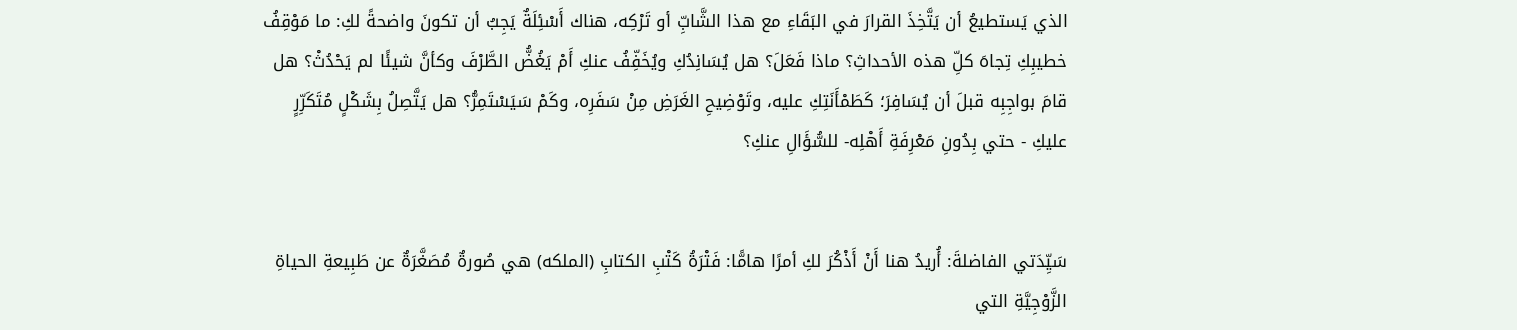الذي يَستطيعُ أن يَتَّخِذَ القرارَ في البَقَاءِ مع هذا الشَّابِّ أو تَرْكِه، هناك أَسْئِلَةٌ يَجِبُ أن تكونَ واضحةً لكِ: ما مَوْقِفُ خطيبِكِ تِجاهَ كلِّ هذه الأحداثِ؟ ماذا فَعَلَ؟ هل يُسَانِدُكِ ويُخَفِّفُ عنكِ أَمْ يَغُضُّ الطَّرْفَ وكأنَّ شيئًا لم يَحْدُثْ؟ هل قامَ بواجِبِه قبلَ أن يُسَافِرَ؛ كَطَمْأَنَتِكِ عليه، وتَوْضِيحِ الغَرَضِ مِنْ سَفَرِه، وكَمْ سَيَسْتَمِرُّ؟ هل يَتَّصِلُ بِشَكْلٍ مُتَكَرِّرٍ عليكِ - حتي بِدُونِ مَعْرِفَةِ أَهْلِه- للسُّؤَالِ عنكِ؟


سَيِّدَتي الفاضلةَ: أُريدُ هنا أَنْ أَذْكُرَ لكِ أمرًا هامًّا: فَتْرَةُ كَتْبِ الكتابِ (الملكه) هي صُورةٌ مُصَغَّرَةٌ عن طَبِيعةِ الحياةِ الزَّوْجِيَّةِ التي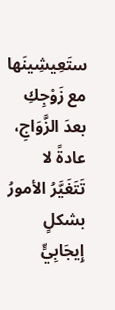ستَعِيشِينَها مع زَوْجِكِ بعدَ الزَّوَاجِ، عادةً لا تَتَغَيَّرُ الأمورُ بشكلٍ إِيجَابِيٍّ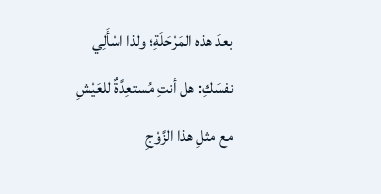بعدَ هذه المَرْحَلَةِ؛ ولذا اسْأَلِي نفسَكِ: هل أنتِ مُستعِدَّةٌ للعَيْشِ مع مثلِ هذا الزَّوْجِ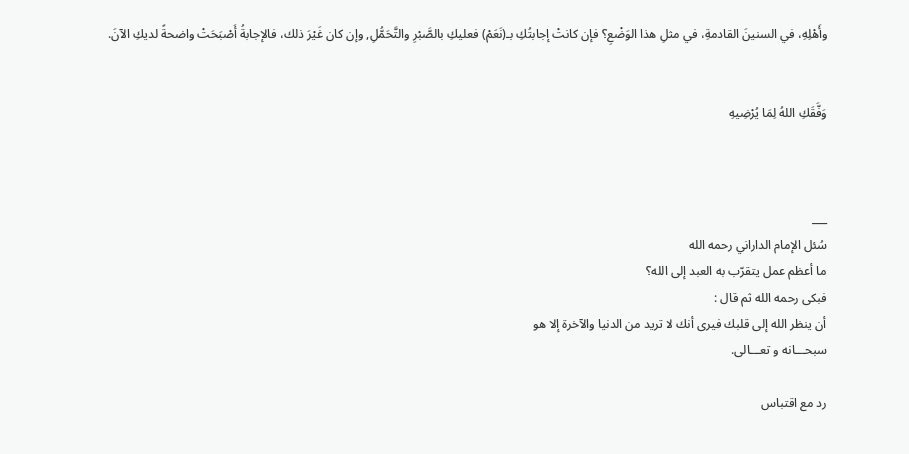وأَهْلِهِ، في السنينَ القادمةِ، في مثلِ هذا الوَضْعِ؟ فإن كانتْ إجابتُكِ بـ(نَعَمْ) فعليكِ بالصَّبْرِ والتَّحَمُّلِ, وإن كان غَيْرَ ذلك، فالإجابةُ أَصْبَحَتْ واضحةً لديكِ الآنَ.


وَفَّقَكِ اللهُ لِمَا يُرْضِيهِ



___
سُئل الإمام الداراني رحمه الله
ما أعظم عمل يتقرّب به العبد إلى الله؟
فبكى رحمه الله ثم قال :
أن ينظر الله إلى قلبك فيرى أنك لا تريد من الدنيا والآخرة إلا هو
سبحـــانه و تعـــالى.

رد مع اقتباس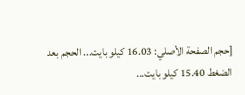[حجم الصفحة الأصلي: 16.03 كيلو بايت... الحجم بعد الضغط 15.40 كيلو بايت...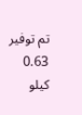تم توفير 0.63 كيلو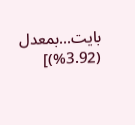بايت...بمعدل (3.92%)]